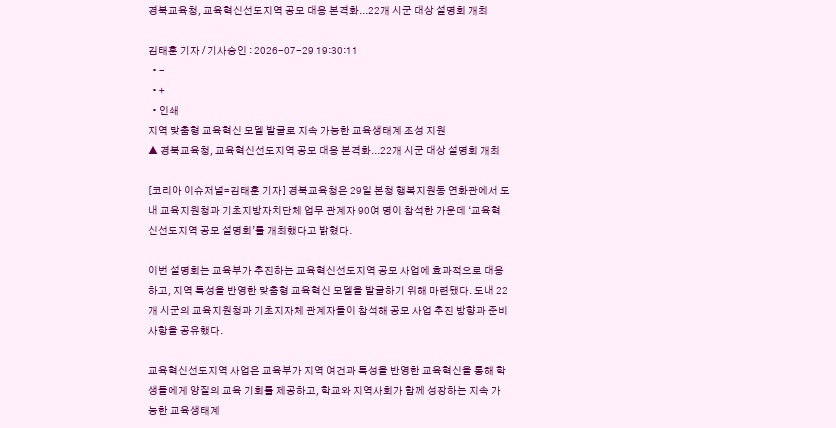경북교육청, 교육혁신선도지역 공모 대응 본격화...22개 시군 대상 설명회 개최

김태훈 기자 / 기사승인 : 2026-07-29 19:30:11
  • -
  • +
  • 인쇄
지역 맞춤형 교육혁신 모델 발굴로 지속 가능한 교육생태계 조성 지원
▲ 경북교육청, 교육혁신선도지역 공모 대응 본격화...22개 시군 대상 설명회 개최

[코리아 이슈저널=김태훈 기자] 경북교육청은 29일 본청 행복지원동 연화관에서 도내 교육지원청과 기초지방자치단체 업무 관계자 90여 명이 참석한 가운데 ‘교육혁신선도지역 공모 설명회’를 개최했다고 밝혔다.

이번 설명회는 교육부가 추진하는 교육혁신선도지역 공모 사업에 효과적으로 대응하고, 지역 특성을 반영한 맞춤형 교육혁신 모델을 발굴하기 위해 마련됐다. 도내 22개 시군의 교육지원청과 기초지자체 관계자들이 참석해 공모 사업 추진 방향과 준비 사항을 공유했다.

교육혁신선도지역 사업은 교육부가 지역 여건과 특성을 반영한 교육혁신을 통해 학생들에게 양질의 교육 기회를 제공하고, 학교와 지역사회가 함께 성장하는 지속 가능한 교육생태계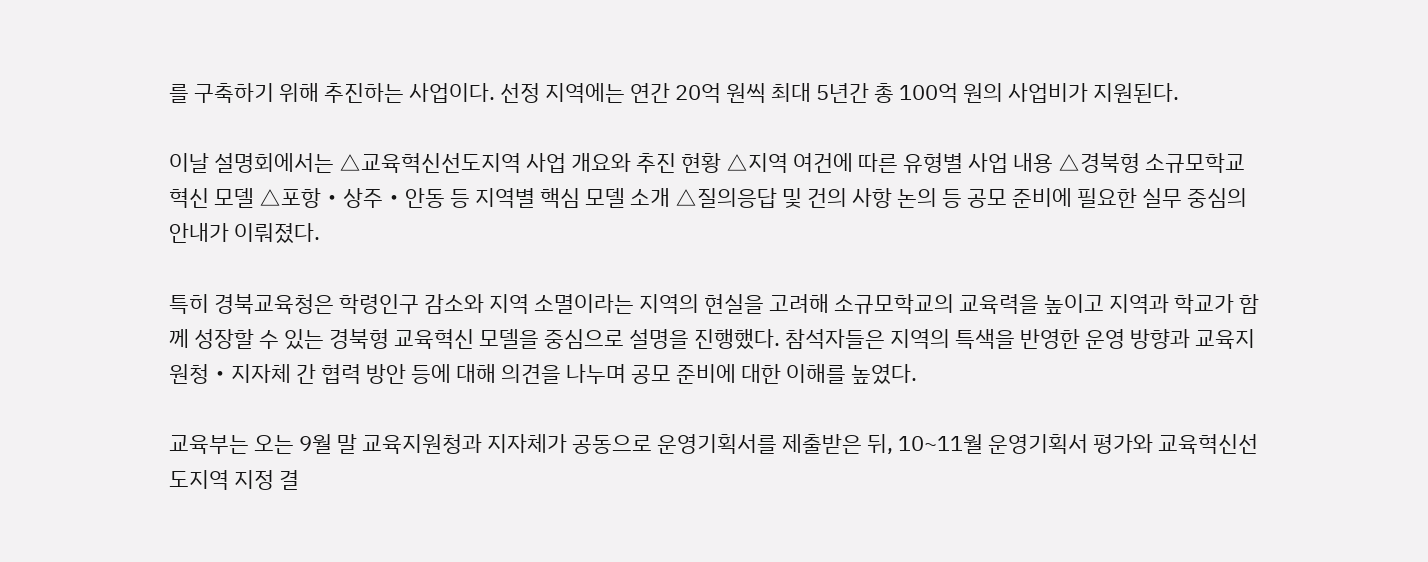를 구축하기 위해 추진하는 사업이다. 선정 지역에는 연간 20억 원씩 최대 5년간 총 100억 원의 사업비가 지원된다.

이날 설명회에서는 △교육혁신선도지역 사업 개요와 추진 현황 △지역 여건에 따른 유형별 사업 내용 △경북형 소규모학교 혁신 모델 △포항‧상주‧안동 등 지역별 핵심 모델 소개 △질의응답 및 건의 사항 논의 등 공모 준비에 필요한 실무 중심의 안내가 이뤄졌다.

특히 경북교육청은 학령인구 감소와 지역 소멸이라는 지역의 현실을 고려해 소규모학교의 교육력을 높이고 지역과 학교가 함께 성장할 수 있는 경북형 교육혁신 모델을 중심으로 설명을 진행했다. 참석자들은 지역의 특색을 반영한 운영 방향과 교육지원청‧지자체 간 협력 방안 등에 대해 의견을 나누며 공모 준비에 대한 이해를 높였다.

교육부는 오는 9월 말 교육지원청과 지자체가 공동으로 운영기획서를 제출받은 뒤, 10~11월 운영기획서 평가와 교육혁신선도지역 지정 결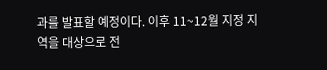과를 발표할 예정이다. 이후 11~12월 지정 지역을 대상으로 전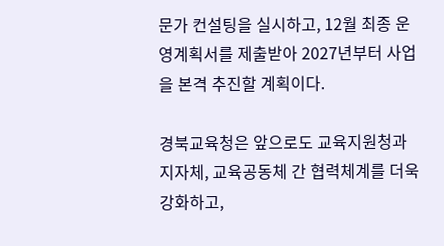문가 컨설팅을 실시하고, 12월 최종 운영계획서를 제출받아 2027년부터 사업을 본격 추진할 계획이다.

경북교육청은 앞으로도 교육지원청과 지자체, 교육공동체 간 협력체계를 더욱 강화하고,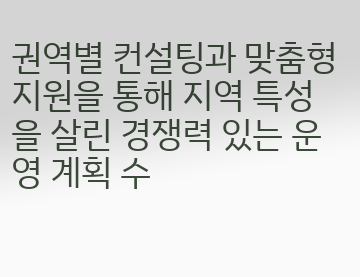권역별 컨설팅과 맞춤형 지원을 통해 지역 특성을 살린 경쟁력 있는 운영 계획 수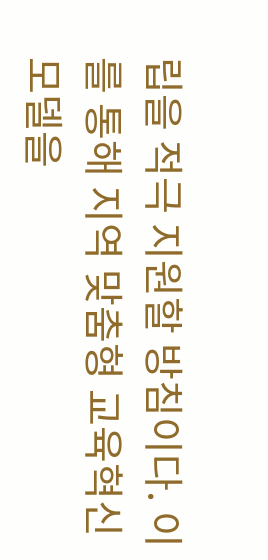립을 적극 지원할 방침이다. 이를 통해 지역 맞춤형 교육혁신 모델을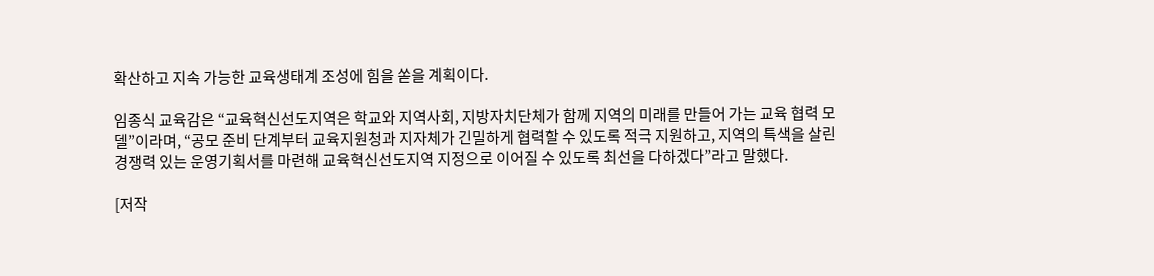확산하고 지속 가능한 교육생태계 조성에 힘을 쏟을 계획이다.

임종식 교육감은 “교육혁신선도지역은 학교와 지역사회, 지방자치단체가 함께 지역의 미래를 만들어 가는 교육 협력 모델”이라며, “공모 준비 단계부터 교육지원청과 지자체가 긴밀하게 협력할 수 있도록 적극 지원하고, 지역의 특색을 살린 경쟁력 있는 운영기획서를 마련해 교육혁신선도지역 지정으로 이어질 수 있도록 최선을 다하겠다”라고 말했다.

[저작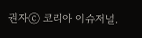권자ⓒ 코리아 이슈저널.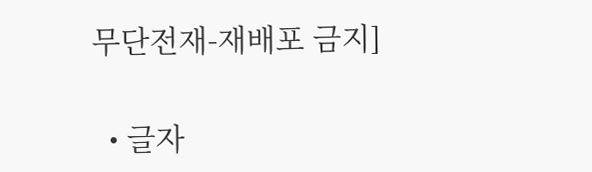무단전재-재배포 금지]

  • 글자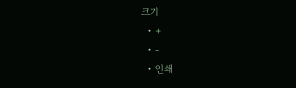크기
  • +
  • -
  • 인쇄